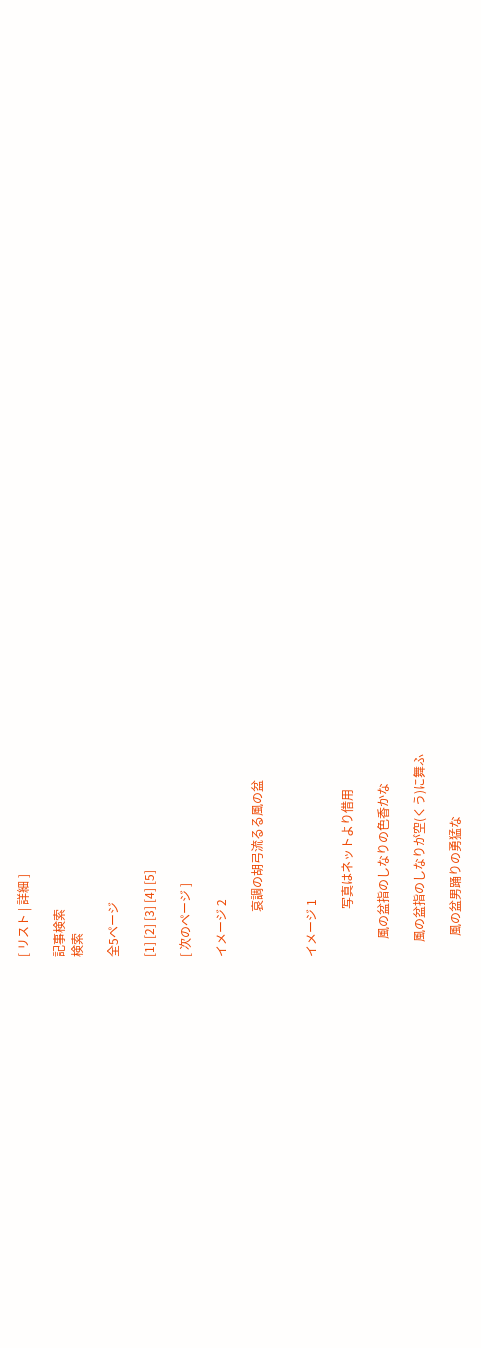[ リスト | 詳細 ]

記事検索
検索

全5ページ

[1] [2] [3] [4] [5]

[ 次のページ ]

イメージ 2

               哀調の胡弓流るる風の盆


イメージ 1

                写真はネットより借用

      風の盆指のしなりの色香かな

     風の盆指のしなりが空(くう)に舞ふ

       風の盆男踊りの勇猛な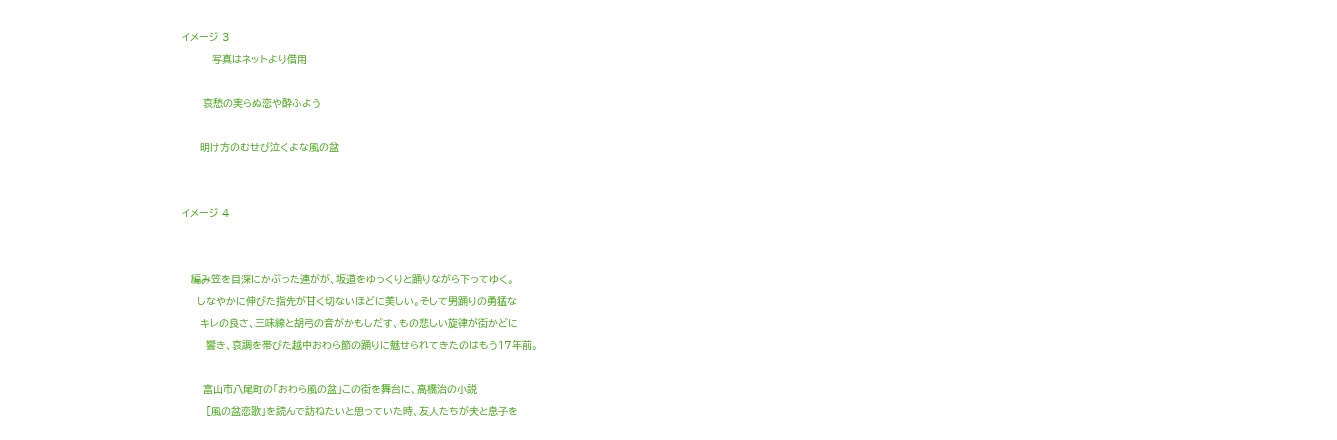イメージ 3
          写真はネットより借用

       哀愁の実らぬ恋や酔ふよう

      明け方のむせび泣くよな風の盆


イメージ 4


   編み笠を目深にかぶった連がが、坂道をゆっくりと踊りながら下ってゆく。
     しなやかに伸びた指先が甘く切ないほどに美しい。そして男踊りの勇猛な
      キレの良さ、三味線と胡弓の音がかもしだす、もの悲しい旋律が街かどに
        響き、哀調を帯びた越中おわら節の踊りに魅せられてきたのはもう17年前。

       富山市八尾町の「おわら風の盆」この街を舞台に、高橋治の小説
        [風の盆恋歌」を読んで訪ねたいと思っていた時、友人たちが夫と息子を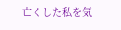亡くした私を気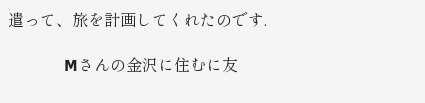遣って、旅を計画してくれたのです.

              Mさんの金沢に住むに友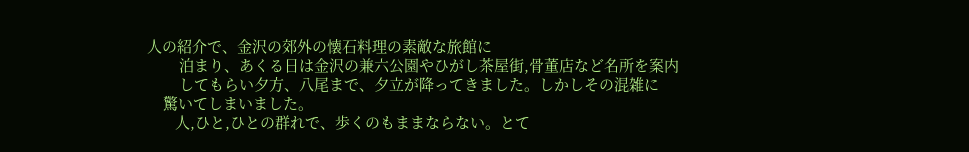人の紹介で、金沢の郊外の懐石料理の素敵な旅館に
        泊まり、あくる日は金沢の兼六公園やひがし茶屋街,骨董店など名所を案内
        してもらい夕方、八尾まで、夕立が降ってきました。しかしその混雑に
    驚いてしまいました。
       人,ひと,ひとの群れで、歩くのもままならない。とて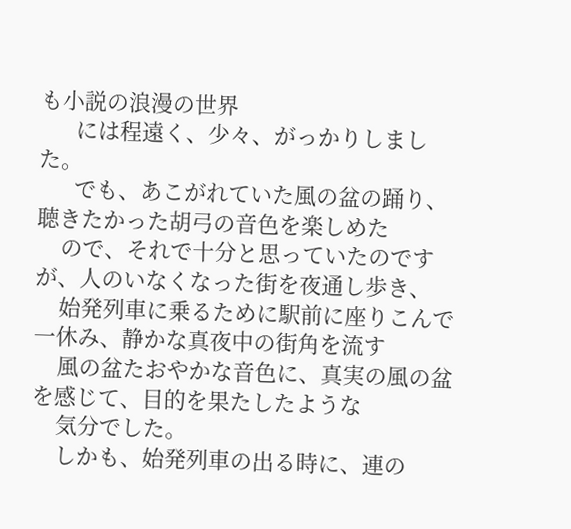も小説の浪漫の世界
      には程遠く、少々、がっかりしました。
      でも、あこがれていた風の盆の踊り、聴きたかった胡弓の音色を楽しめた
    ので、それで十分と思っていたのですが、人のいなくなった街を夜通し歩き、
    始発列車に乗るために駅前に座りこんで一休み、静かな真夜中の街角を流す
    風の盆たおやかな音色に、真実の風の盆を感じて、目的を果たしたような
    気分でした。
    しかも、始発列車の出る時に、連の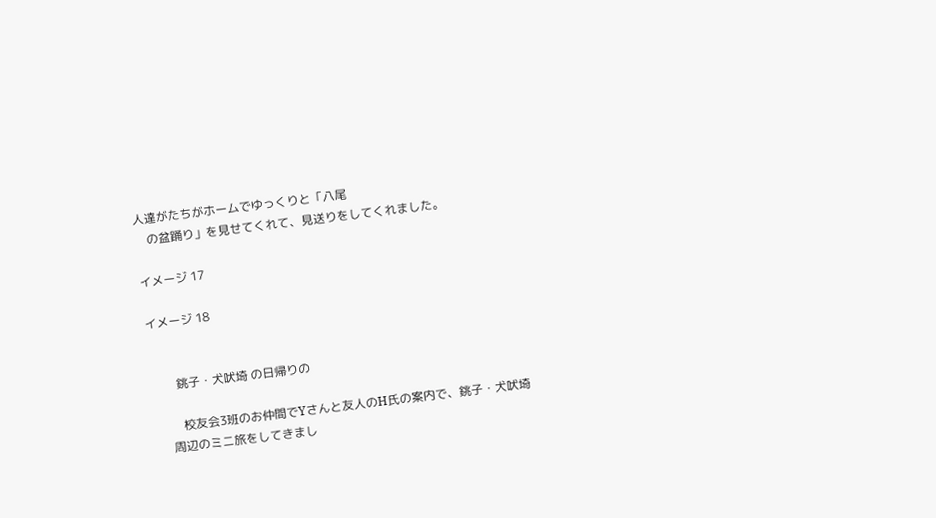人達がたちがホームでゆっくりと「八尾
    の盆踊り」を見せてくれて、見送りをしてくれました。

イメージ 17

イメージ 18


        銚子・犬吠埼 の日帰りの

         校友会3班のお仲間でYさんと友人のH氏の案内で、銚子・犬吠埼
     周辺のミニ旅をしてきまし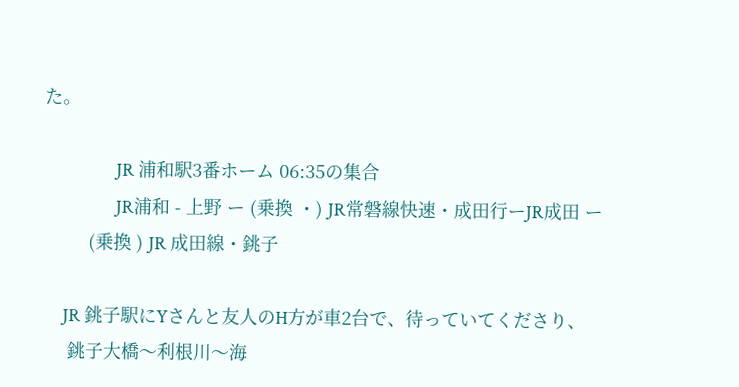た。

                  JR 浦和駅3番ホーム 06:35の集合
                  JR浦和 - 上野 ー (乗換 ・) JR常磐線快速・成田行ーJR成田 ー
         (乗換 ) JR 成田線・銚子

     JR 銚子駅にYさんと友人のH方が車2台で、待っていてくださり、
     銚子大橋〜利根川〜海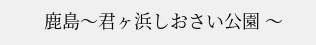鹿島〜君ヶ浜しおさい公園 〜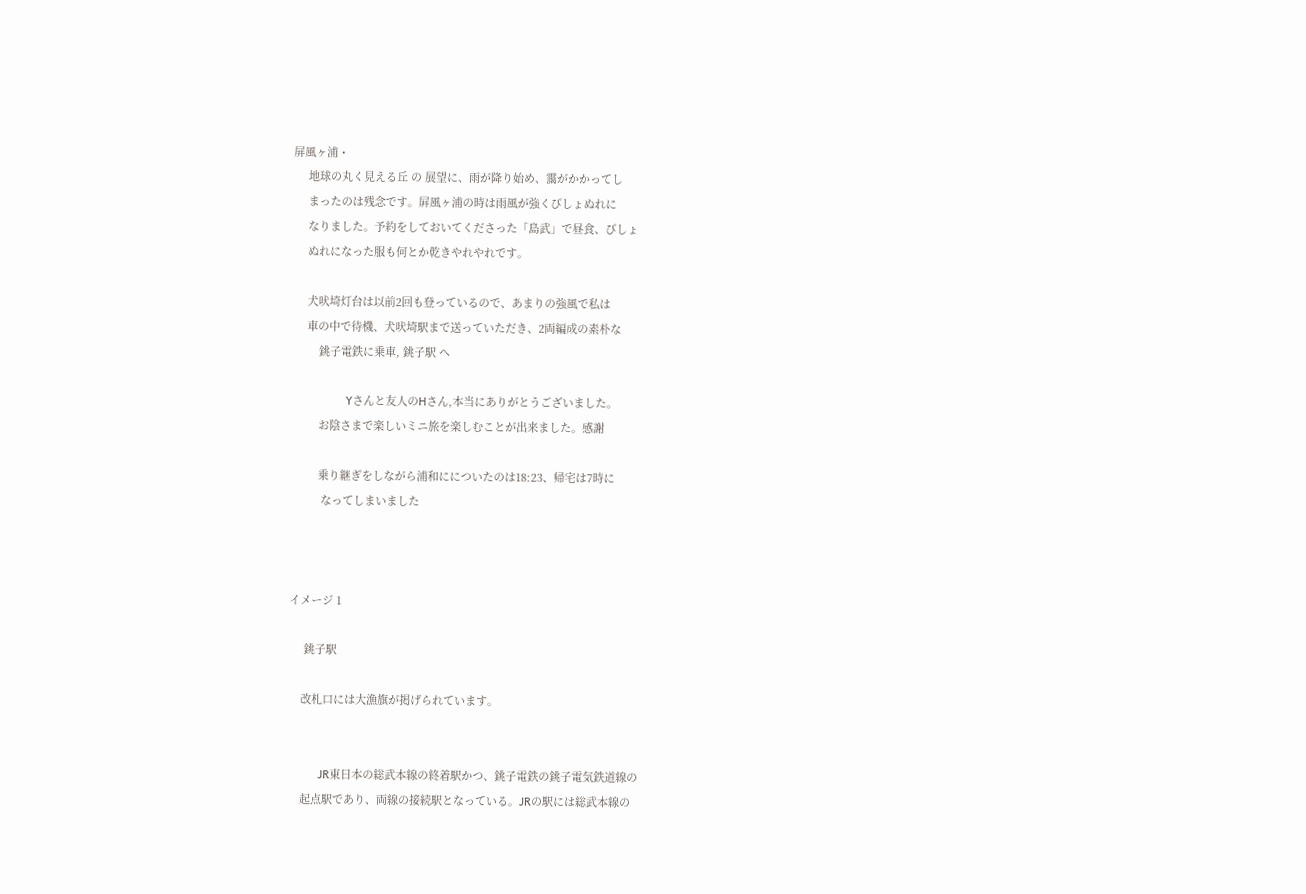屏風ヶ浦・
     地球の丸く見える丘 の 展望に、雨が降り始め、靄がかかってし
     まったのは残念です。屛風ヶ浦の時は雨風が強くびしょぬれに
     なりました。予約をしておいてくださった「島武」で昼食、びしょ
     ぬれになった服も何とか乾きやれやれです。

     犬吠埼灯台は以前2回も登っているので、あまりの強風で私は
     車の中で待機、犬吠埼駅まで送っていただき、2両編成の素朴な
         銚子電鉄に乗車, 銚子駅 へ

                  Yさんと友人のHさん,本当にありがとうございました。
         お陰さまで楽しいミニ旅を楽しむことが出来ました。感謝

         乗り継ぎをしながら浦和にについたのは18:23、帰宅は7時に
          なってしまいました



イメージ 1

     銚子駅

    改札口には大漁旗が掲げられています。


          JR東日本の総武本線の終着駅かつ、銚子電鉄の銚子電気鉄道線の
    起点駅であり、両線の接続駅となっている。JRの駅には総武本線の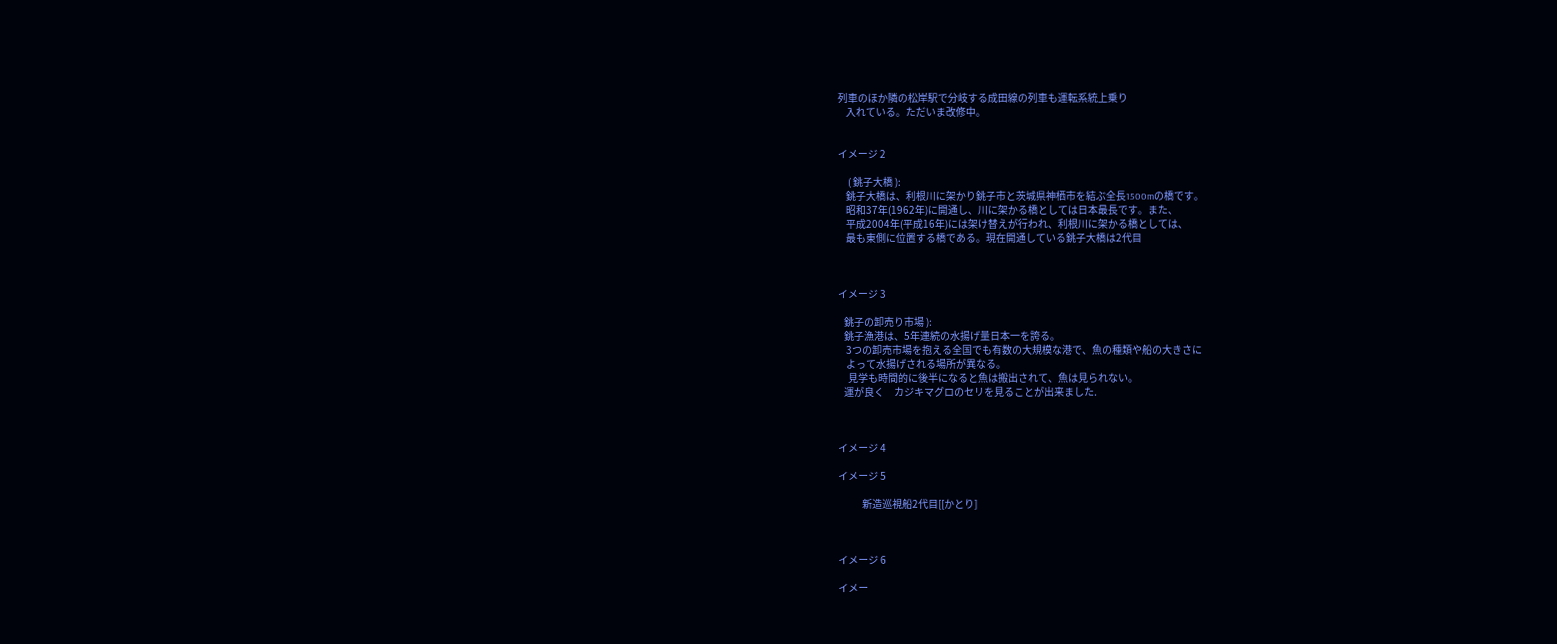列車のほか隣の松岸駅で分岐する成田線の列車も運転系統上乗り
    入れている。ただいま改修中。


イメージ 2

     ( 銚子大橋 ):
    銚子大橋は、利根川に架かり銚子市と茨城県神栖市を結ぶ全長1500mの橋です。
    昭和37年(1962年)に開通し、川に架かる橋としては日本最長です。また、
    平成2004年(平成16年)には架け替えが行われ、利根川に架かる橋としては、
    最も東側に位置する橋である。現在開通している銚子大橋は2代目



イメージ 3

   銚子の卸売り市場 ):
   銚子漁港は、5年連続の水揚げ量日本一を誇る。
    3つの卸売市場を抱える全国でも有数の大規模な港で、魚の種類や船の大きさに
    よって水揚げされる場所が異なる。
     見学も時間的に後半になると魚は搬出されて、魚は見られない。
   運が良く     カジキマグロのセリを見ることが出来ました.



イメージ 4

イメージ 5

            新造巡視船2代目[[かとり]



イメージ 6

イメー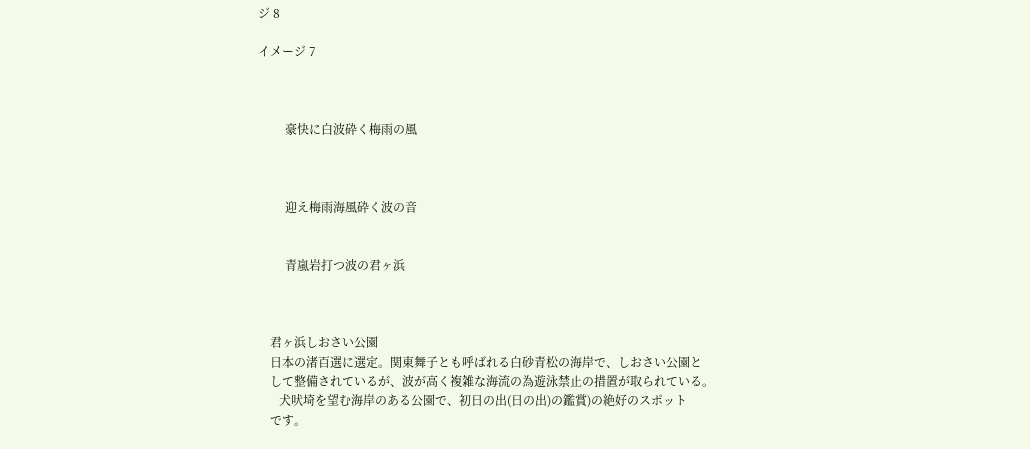ジ 8

イメージ 7



         豪快に白波砕く梅雨の風



         迎え梅雨海風砕く波の音


         青嵐岩打つ波の君ヶ浜



    君ヶ浜しおさい公園
    日本の渚百選に選定。関東舞子とも呼ばれる白砂青松の海岸で、しおさい公園と
    して整備されているが、波が高く複雑な海流の為遊泳禁止の措置が取られている。
       犬吠埼を望む海岸のある公園で、初日の出(日の出)の鑑賞)の絶好のスポット
    です。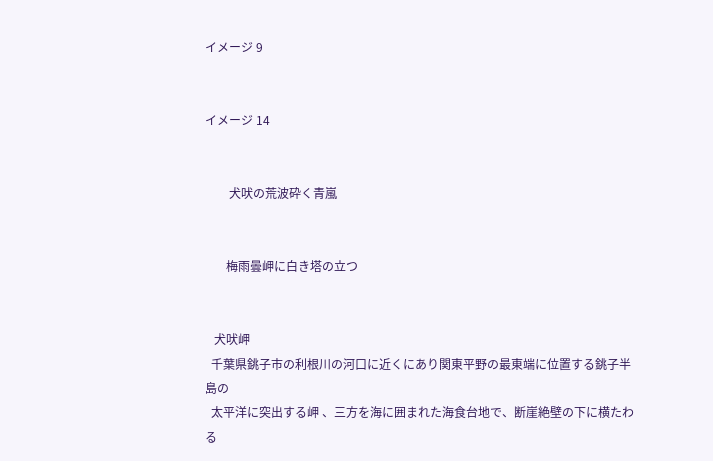イメージ 9


イメージ 14


        犬吠の荒波砕く青嵐


       梅雨曇岬に白き塔の立つ


   犬吠岬
  千葉県銚子市の利根川の河口に近くにあり関東平野の最東端に位置する銚子半島の
  太平洋に突出する岬 、三方を海に囲まれた海食台地で、断崖絶壁の下に横たわる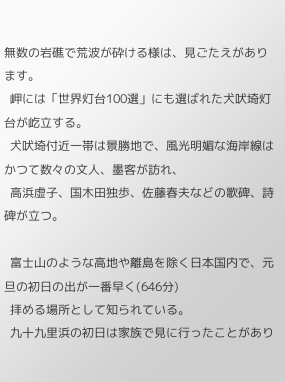無数の岩礁で荒波が砕ける様は、見ごたえがあります。
  岬には「世界灯台100選」にも選ばれた犬吠埼灯台が屹立する。
  犬吠埼付近一帯は景勝地で、風光明媚な海岸線はかつて数々の文人、墨客が訪れ、
  高浜虚子、国木田独歩、佐藤春夫などの歌碑、詩碑が立つ。

  富士山のような高地や離島を除く日本国内で、元旦の初日の出が一番早く(646分)
  拝める場所として知られている。
  九十九里浜の初日は家族で見に行ったことがあり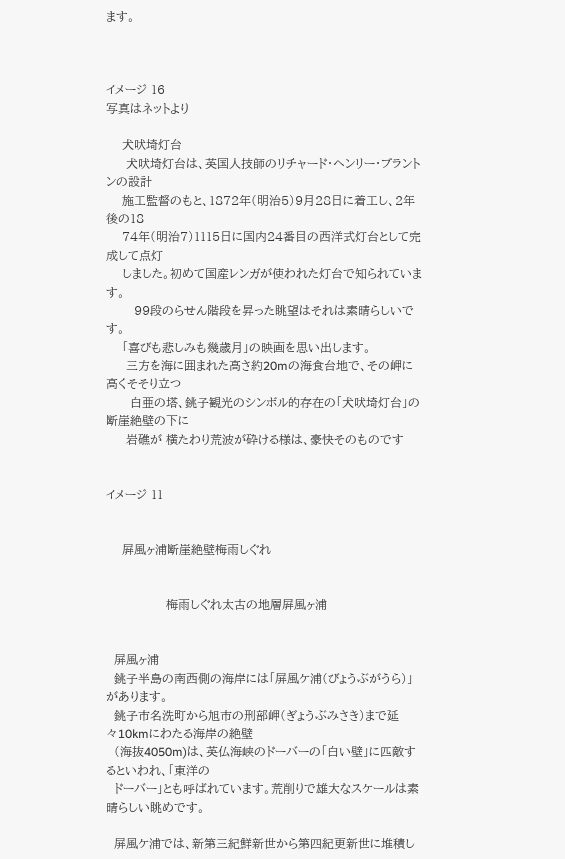ます。



イメージ 16
写真はネットより

    犬吠埼灯台
     犬吠埼灯台は、英国人技師のリチャード・ヘンリー・ブラントンの設計
    施工監督のもと、1872年(明治5)9月28日に着工し、2年後の18
    74年(明治7)1115日に国内24番目の西洋式灯台として完成して点灯
    しました。初めて国産レンガが使われた灯台で知られています。
       99段のらせん階段を昇った眺望はそれは素晴らしいです。
    「喜びも悲しみも幾歳月」の映画を思い出します。
     三方を海に囲まれた高さ約20mの海食台地で、その岬に高くそそり立つ
      白亜の塔、銚子観光のシンボル的存在の「犬吠埼灯台」の断崖絶壁の下に
     岩礁が 横たわり荒波が砕ける様は、豪快そのものです


イメージ 11


    屛風ヶ浦断崖絶壁梅雨しぐれ


               梅雨しぐれ太古の地層屛風ヶ浦


  屏風ヶ浦
  銚子半島の南西側の海岸には「屏風ケ浦(びょうぶがうら)」があります。
  銚子市名洗町から旭市の刑部岬(ぎょうぶみさき)まで延々10kmにわたる海岸の絶壁
  (海抜4050m)は、英仏海峡のドーバーの「白い壁」に匹敵するといわれ、「東洋の
  ドーバー」とも呼ばれています。荒削りで雄大なスケールは素晴らしい眺めです。

  屏風ケ浦では、新第三紀鮮新世から第四紀更新世に堆積し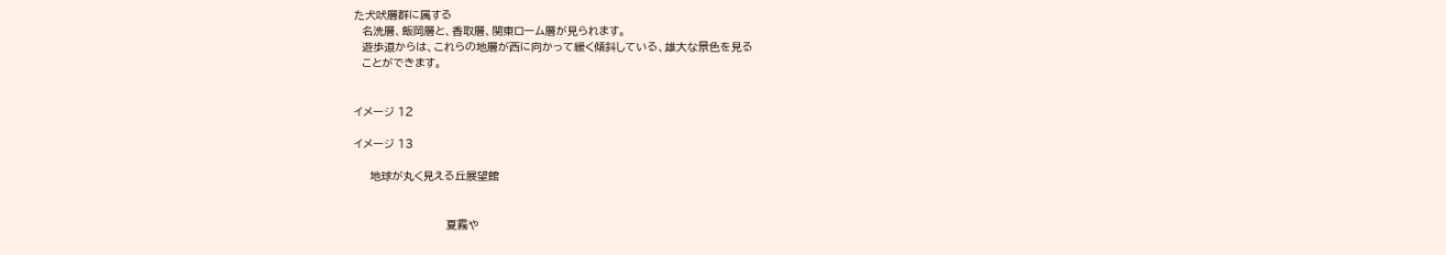た犬吠層群に属する
  名洗層、飯岡層と、香取層、関東ローム層が見られます。
  遊歩道からは、これらの地層が西に向かって緩く傾斜している、雄大な景色を見る
  ことができます。


イメージ 12

イメージ 13

    地球が丸く見える丘展望館


                       夏霧や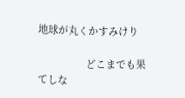地球が丸くかすみけり

                どこまでも果てしな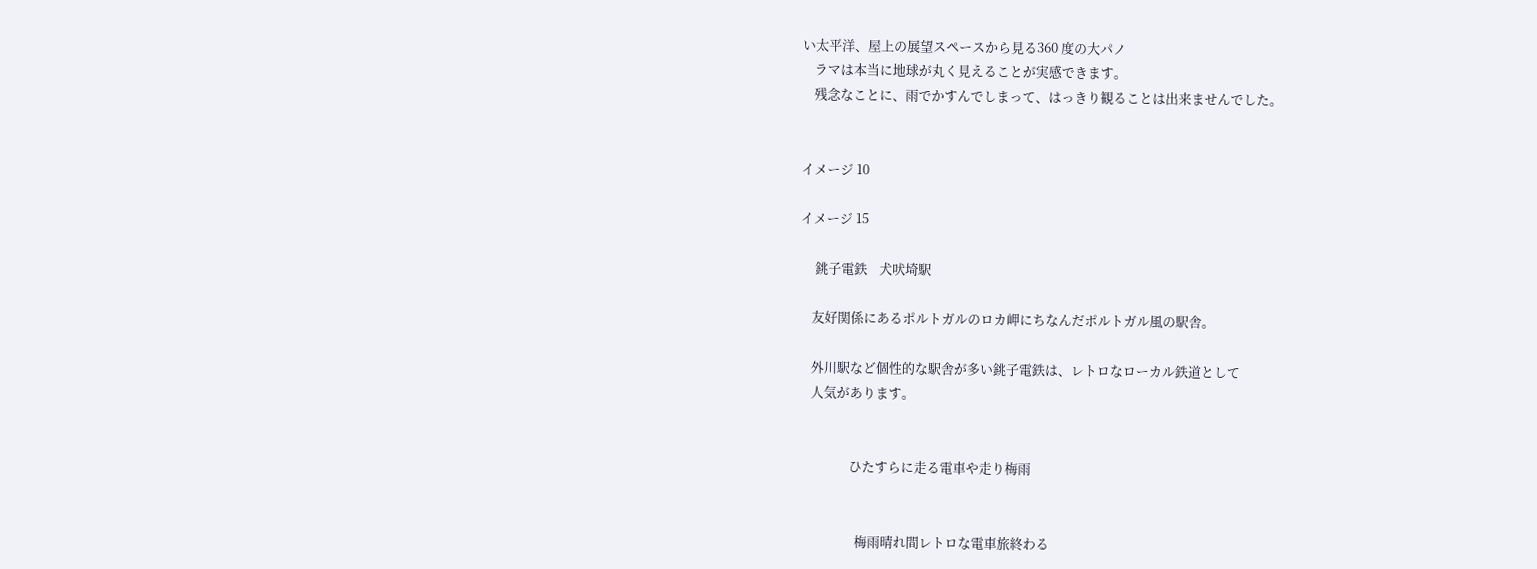い太平洋、屋上の展望スペースから見る360 度の大パノ
    ラマは本当に地球が丸く見えることが実感できます。
    残念なことに、雨でかすんでしまって、はっきり観ることは出来ませんでした。


イメージ 10

イメージ 15

     銚子電鉄    犬吠埼駅

    友好関係にあるポルトガルのロカ岬にちなんだポルトガル風の駅舎。

    外川駅など個性的な駅舎が多い銚子電鉄は、レトロなローカル鉄道として
    人気があります。


                 ひたすらに走る電車や走り梅雨


                   梅雨晴れ間レトロな電車旅終わる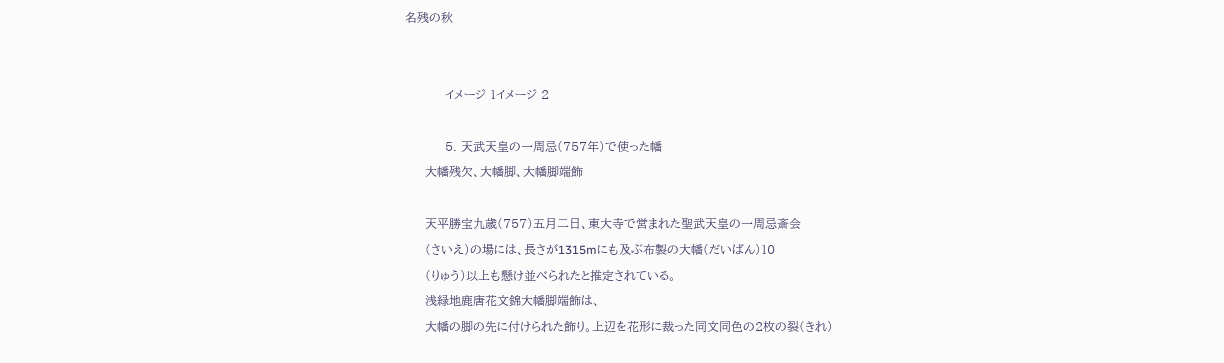名残の秋


          イメージ 1イメージ 2

          5. 天武天皇の一周忌(757年)で使った幡
     大幡残欠、大幡脚、大幡脚端飾

     天平勝宝九歳(757)五月二日、東大寺で営まれた聖武天皇の一周忌斎会
     (さいえ)の場には、長さが1315mにも及ぶ布製の大幡(だいばん)10
     (りゅう)以上も懸け並べられたと推定されている。
     浅緑地鹿唐花文錦大幡脚端飾は、
     大幡の脚の先に付けられた飾り。上辺を花形に裁った同文同色の2枚の裂(きれ)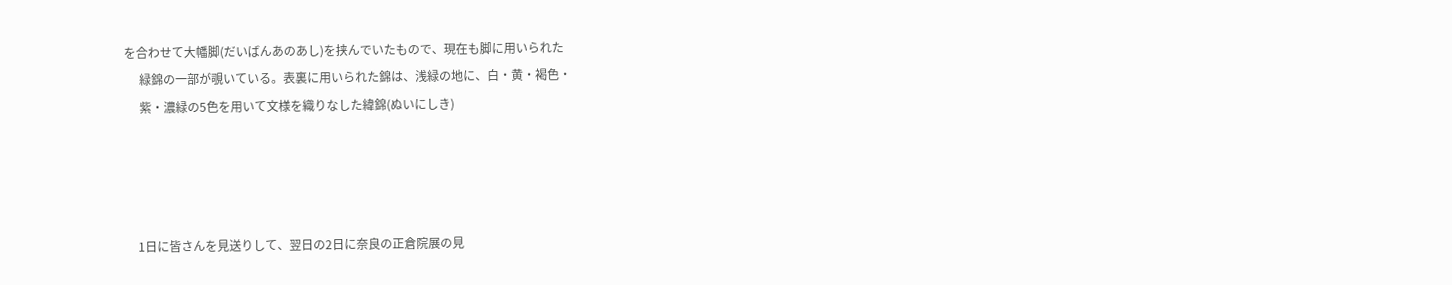を合わせて大幡脚(だいばんあのあし)を挟んでいたもので、現在も脚に用いられた
     緑錦の一部が覗いている。表裏に用いられた錦は、浅緑の地に、白・黄・褐色・
     紫・濃緑の5色を用いて文様を織りなした緯錦(ぬいにしき)




    1日に皆さんを見送りして、翌日の2日に奈良の正倉院展の見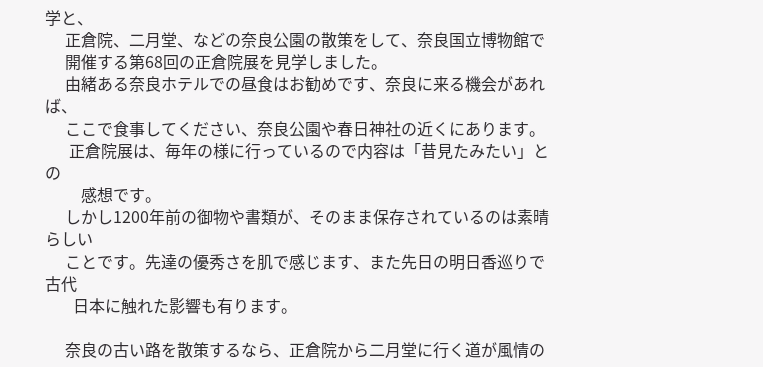学と、
     正倉院、二月堂、などの奈良公園の散策をして、奈良国立博物館で
     開催する第68回の正倉院展を見学しました。
     由緒ある奈良ホテルでの昼食はお勧めです、奈良に来る機会があれば、
     ここで食事してください、奈良公園や春日神社の近くにあります。
      正倉院展は、毎年の様に行っているので内容は「昔見たみたい」との
         感想です。
     しかし1200年前の御物や書類が、そのまま保存されているのは素晴らしい
     ことです。先達の優秀さを肌で感じます、また先日の明日香巡りで古代
       日本に触れた影響も有ります。

     奈良の古い路を散策するなら、正倉院から二月堂に行く道が風情の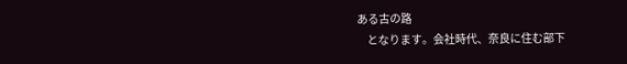ある古の路
     となります。会社時代、奈良に住む部下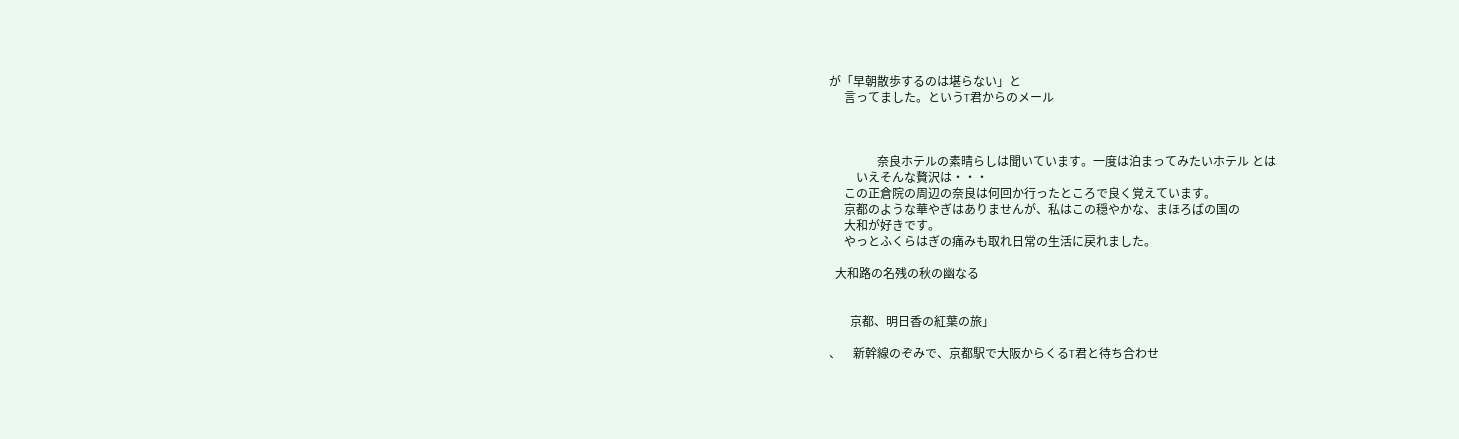が「早朝散歩するのは堪らない」と
     言ってました。というT君からのメール



                奈良ホテルの素晴らしは聞いています。一度は泊まってみたいホテル とは
         いえそんな贅沢は・・・
     この正倉院の周辺の奈良は何回か行ったところで良く覚えています。
     京都のような華やぎはありませんが、私はこの穏やかな、まほろばの国の
     大和が好きです。
     やっとふくらはぎの痛みも取れ日常の生活に戻れました。

  大和路の名残の秋の幽なる


       京都、明日香の紅葉の旅」

、    新幹線のぞみで、京都駅で大阪からくるT君と待ち合わせ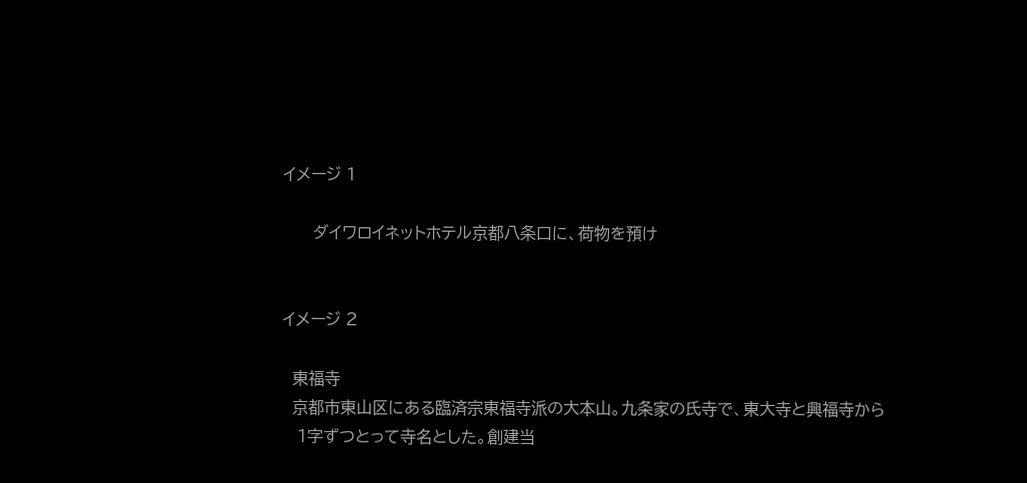イメージ 1

      ダイワロイネットホテル京都八条口に、荷物を預け


イメージ 2

  東福寺
  京都市東山区にある臨済宗東福寺派の大本山。九条家の氏寺で、東大寺と興福寺から
   1字ずつとって寺名とした。創建当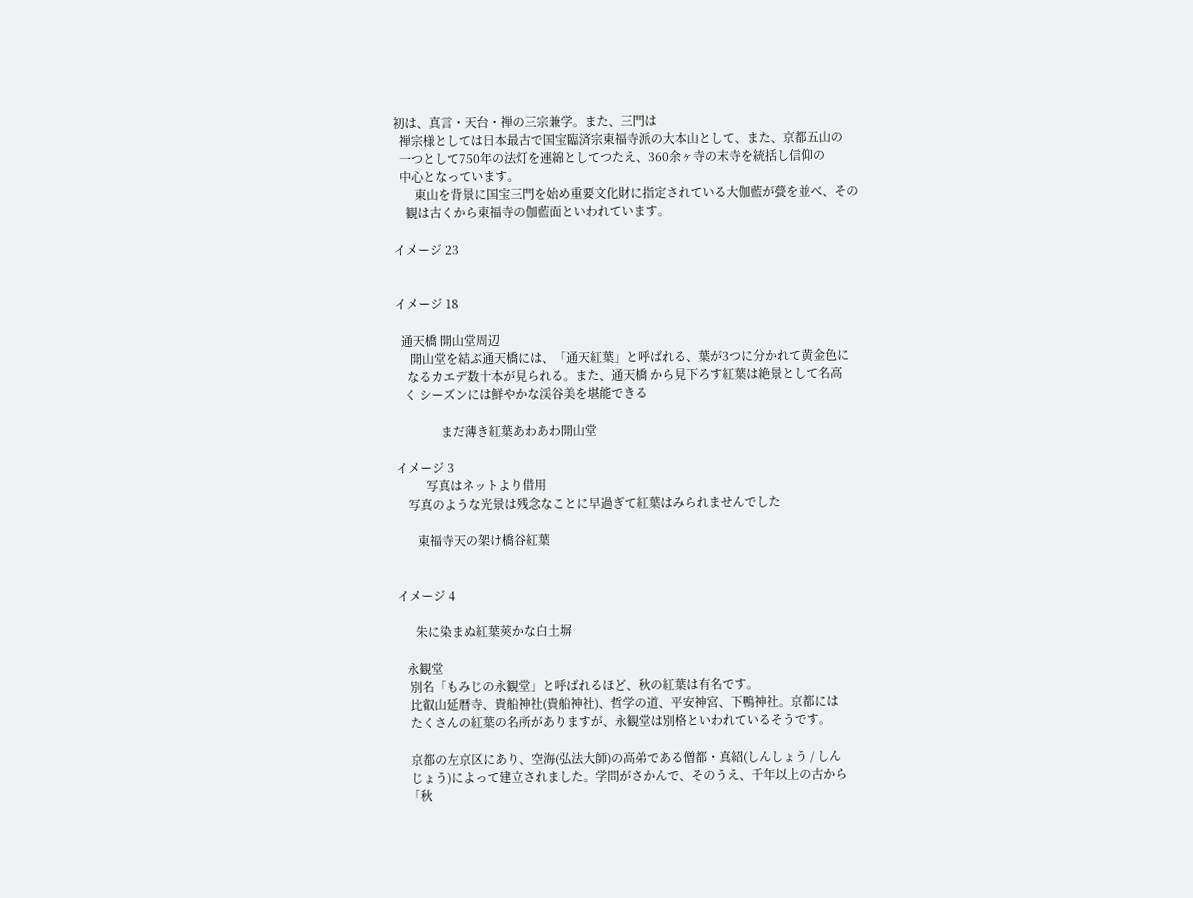初は、真言・天台・禅の三宗兼学。また、三門は
  禅宗様としては日本最古で国宝臨済宗東福寺派の大本山として、また、京都五山の
  一つとして750年の法灯を連綿としてつたえ、360余ヶ寺の末寺を統括し信仰の
  中心となっています。
       東山を背景に国宝三門を始め重要文化財に指定されている大伽藍が甍を並べ、その
    観は古くから東福寺の伽藍面といわれています。

イメージ 23


イメージ 18

  通天橋 開山堂周辺
     開山堂を結ぶ通天橋には、「通天紅葉」と呼ばれる、葉が3つに分かれて黄金色に
    なるカエデ数十本が見られる。また、通天橋 から見下ろす紅葉は絶景として名高
   く シーズンには鮮やかな渓谷美を堪能できる

               まだ薄き紅葉あわあわ開山堂

イメージ 3
          写真はネットより借用
    写真のような光景は残念なことに早過ぎて紅葉はみられませんでした

       東福寺天の架け橋谷紅葉


イメージ 4

      朱に染まぬ紅葉莢かな白土塀

   永観堂
    別名「もみじの永観堂」と呼ばれるほど、秋の紅葉は有名です。
    比叡山延暦寺、貴船神社(貴船神社)、哲学の道、平安神宮、下鴨神社。京都には
    たくさんの紅葉の名所がありますが、永観堂は別格といわれているそうです。

    京都の左京区にあり、空海(弘法大師)の高弟である僧都・真紹(しんしょう / しん
    じょう)によって建立されました。学問がさかんで、そのうえ、千年以上の古から
   「秋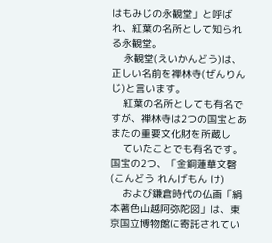はもみじの永観堂」と呼ばれ、紅葉の名所として知られる永観堂。
    永観堂(えいかんどう)は、正しい名前を禅林寺(ぜんりんじ)と言います。
    紅葉の名所としても有名ですが、禅林寺は2つの国宝とあまたの重要文化財を所蔵し
    ていたことでも有名です。国宝の2つ、「金銅蓮華文磬(こんどう れんげもん け)
    および鎌倉時代の仏画「絹本著色山越阿弥陀図」は、東京国立博物館に寄託されてい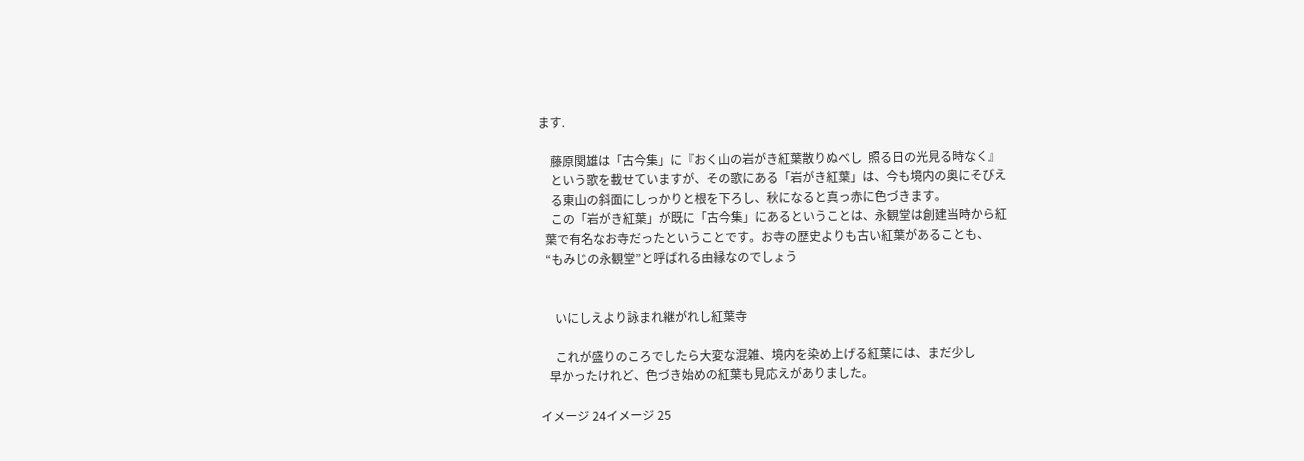ます.

    藤原関雄は「古今集」に『おく山の岩がき紅葉散りぬべし  照る日の光見る時なく』
    という歌を載せていますが、その歌にある「岩がき紅葉」は、今も境内の奥にそびえ
    る東山の斜面にしっかりと根を下ろし、秋になると真っ赤に色づきます。
    この「岩がき紅葉」が既に「古今集」にあるということは、永観堂は創建当時から紅
  葉で有名なお寺だったということです。お寺の歴史よりも古い紅葉があることも、
  “もみじの永観堂”と呼ばれる由縁なのでしょう


     いにしえより詠まれ継がれし紅葉寺

     これが盛りのころでしたら大変な混雑、境内を染め上げる紅葉には、まだ少し
   早かったけれど、色づき始めの紅葉も見応えがありました。

イメージ 24イメージ 25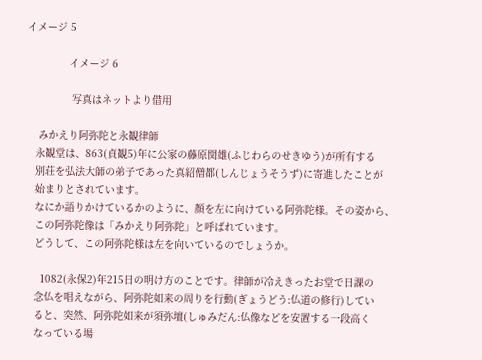イメージ 5

              イメージ 6

               写真はネットより借用

    みかえり阿弥陀と永観律師
   永観堂は、863(貞観5)年に公家の藤原関雄(ふじわらのせきゆう)が所有する
   別荘を弘法大師の弟子であった真紹僧都(しんじょうそうず)に寄進したことが
   始まりとされています。
   なにか語りかけているかのように、顔を左に向けている阿弥陀様。その姿から、
   この阿弥陀像は「みかえり阿弥陀」と呼ばれています。
   どうして、この阿弥陀様は左を向いているのでしょうか。

     1082(永保2)年215日の明け方のことです。律師が冷えきったお堂で日課の
   念仏を唱えながら、阿弥陀如来の周りを行動(ぎょうどう:仏道の修行)してい
   ると、突然、阿弥陀如来が須弥壇(しゅみだん:仏像などを安置する一段高く
   なっている場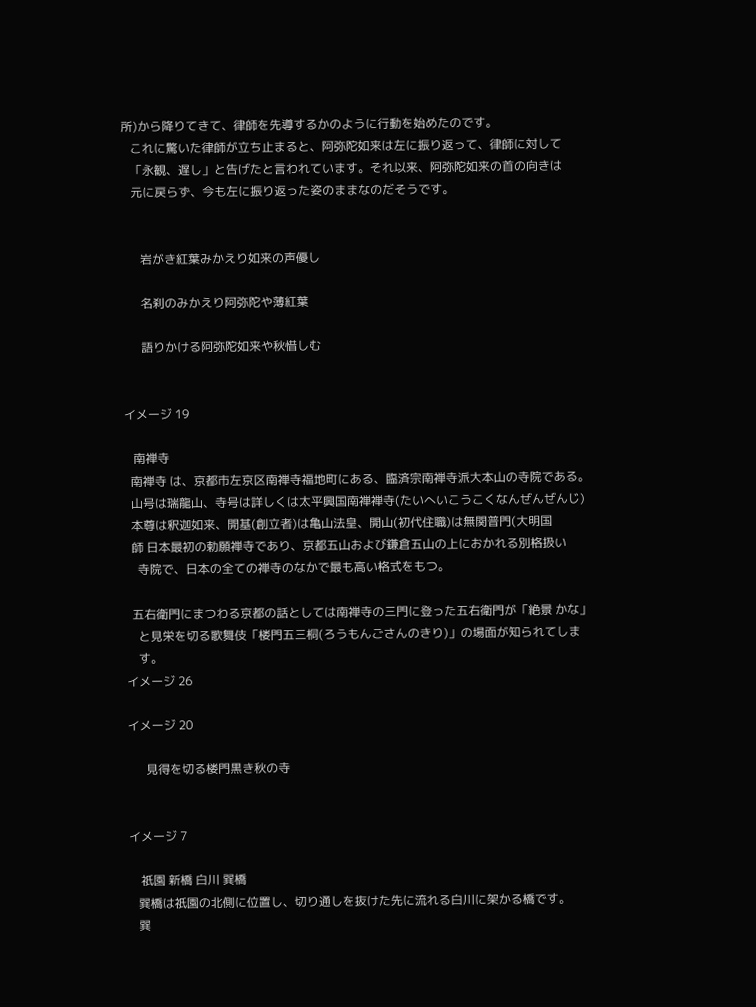所)から降りてきて、律師を先導するかのように行動を始めたのです。
   これに驚いた律師が立ち止まると、阿弥陀如来は左に振り返って、律師に対して
   「永観、遅し」と告げたと言われています。それ以来、阿弥陀如来の首の向きは
   元に戻らず、今も左に振り返った姿のままなのだそうです。


      岩がき紅葉みかえり如来の声優し

      名刹のみかえり阿弥陀や薄紅葉

      語りかける阿弥陀如来や秋惜しむ


イメージ 19

   南禅寺
  南禅寺 は、京都市左京区南禅寺福地町にある、臨済宗南禅寺派大本山の寺院である。
  山号は瑞龍山、寺号は詳しくは太平興国南禅禅寺(たいへいこうこくなんぜんぜんじ)
  本尊は釈迦如来、開基(創立者)は亀山法皇、開山(初代住職)は無関普門(大明国
  師 日本最初の勅願禅寺であり、京都五山および鎌倉五山の上におかれる別格扱い
    寺院で、日本の全ての禅寺のなかで最も高い格式をもつ。

  五右衛門にまつわる京都の話としては南禅寺の三門に登った五右衛門が「絶景 かな」
    と見栄を切る歌舞伎「楼門五三桐(ろうもんごさんのきり)」の場面が知られてしま
    す。
イメージ 26

イメージ 20

      見得を切る楼門黒き秋の寺


イメージ 7

    祇園 新橋 白川 巽橋
   巽橋は祇園の北側に位置し、切り通しを抜けた先に流れる白川に架かる橋です。
   巽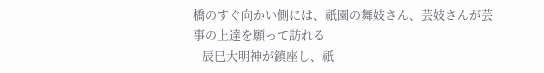橋のすぐ向かい側には、祇園の舞妓さん、芸妓さんが芸事の上達を願って訪れる
   辰巳大明神が鎮座し、祇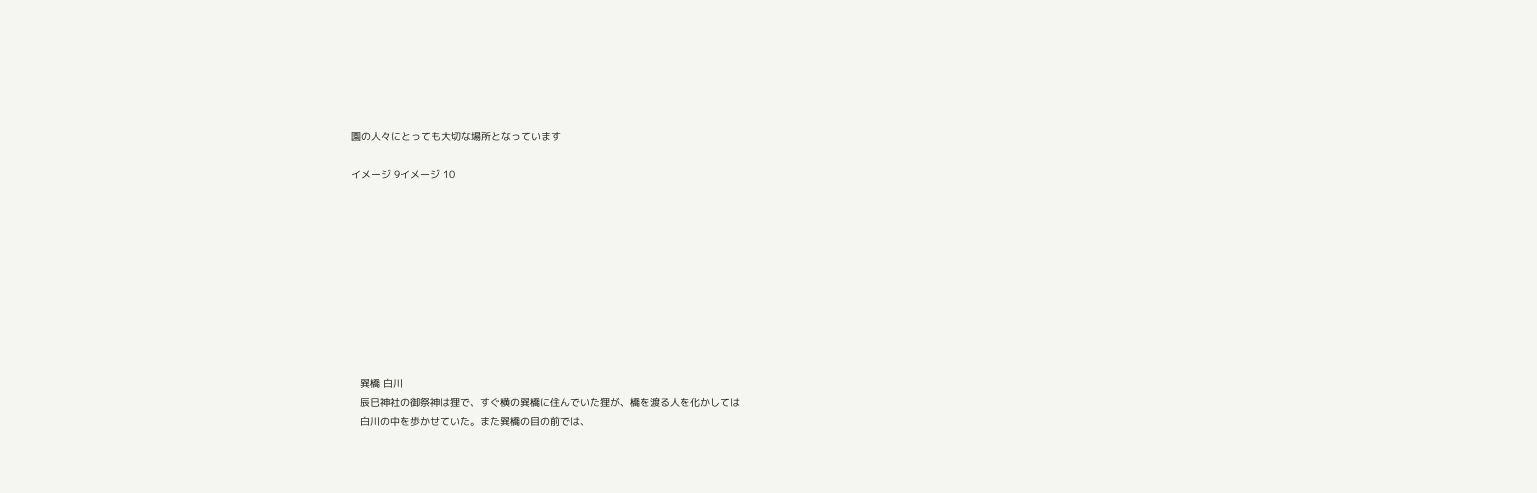園の人々にとっても大切な場所となっています

イメージ 9イメージ 10










   巽橋 白川
   辰巳神社の御祭神は狸で、すぐ横の巽橋に住んでいた狸が、橋を渡る人を化かしては
   白川の中を歩かせていた。また巽橋の目の前では、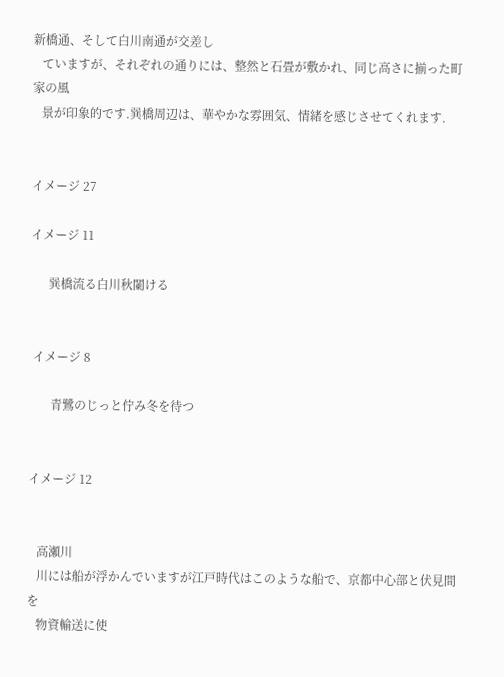新橋通、そして白川南通が交差し
   ていますが、それぞれの通りには、整然と石畳が敷かれ、同じ高さに揃った町家の風
   景が印象的です.巽橋周辺は、華やかな雰囲気、情緒を感じさせてくれます.


イメージ 27

イメージ 11

      巽橋流る白川秋闌ける


 イメージ 8

       青鷺のじっと佇み冬を待つ


イメージ 12


   高瀬川
   川には船が浮かんでいますが江戸時代はこのような船で、京都中心部と伏見間を
   物資輸送に使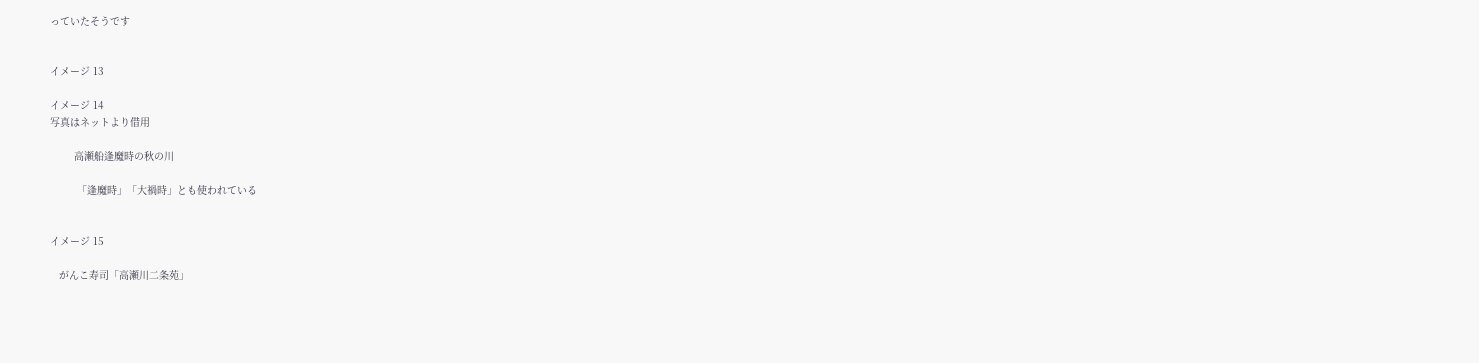っていたそうです


イメージ 13

イメージ 14
写真はネットより借用

        高瀬船逢魔時の秋の川

         「逢魔時」「大禍時」とも使われている


イメージ 15

   がんこ寿司「高瀬川二条苑」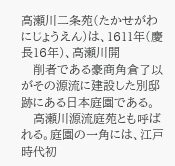高瀬川二条苑(たかせがわにじょうえん)は、1611年(慶長16年)、高瀬川開
   削者である豪商角倉了以がその源流に建設した別邸跡にある日本庭園である。
   高瀬川源流庭苑とも呼ばれる。庭園の一角には、江戸時代初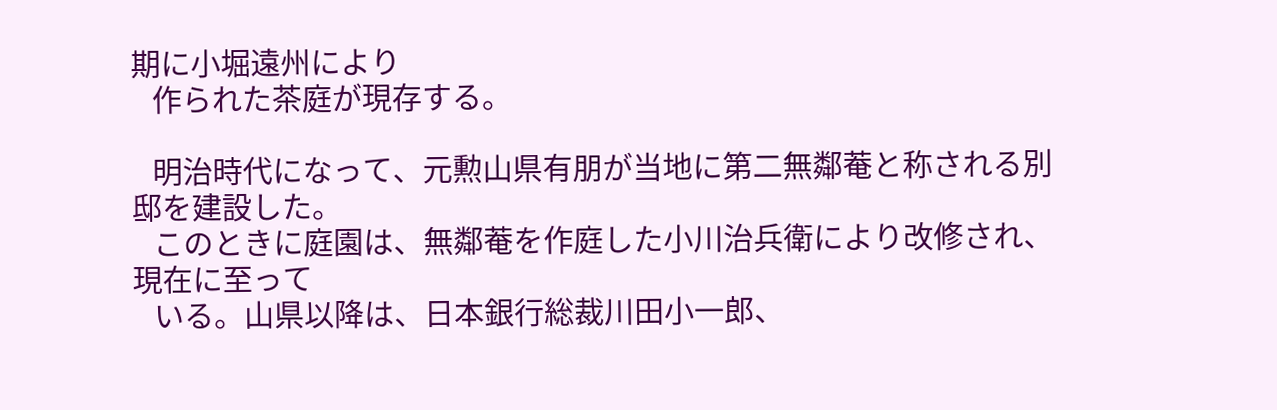期に小堀遠州により
   作られた茶庭が現存する。

   明治時代になって、元勲山県有朋が当地に第二無鄰菴と称される別邸を建設した。
   このときに庭園は、無鄰菴を作庭した小川治兵衛により改修され、現在に至って
   いる。山県以降は、日本銀行総裁川田小一郎、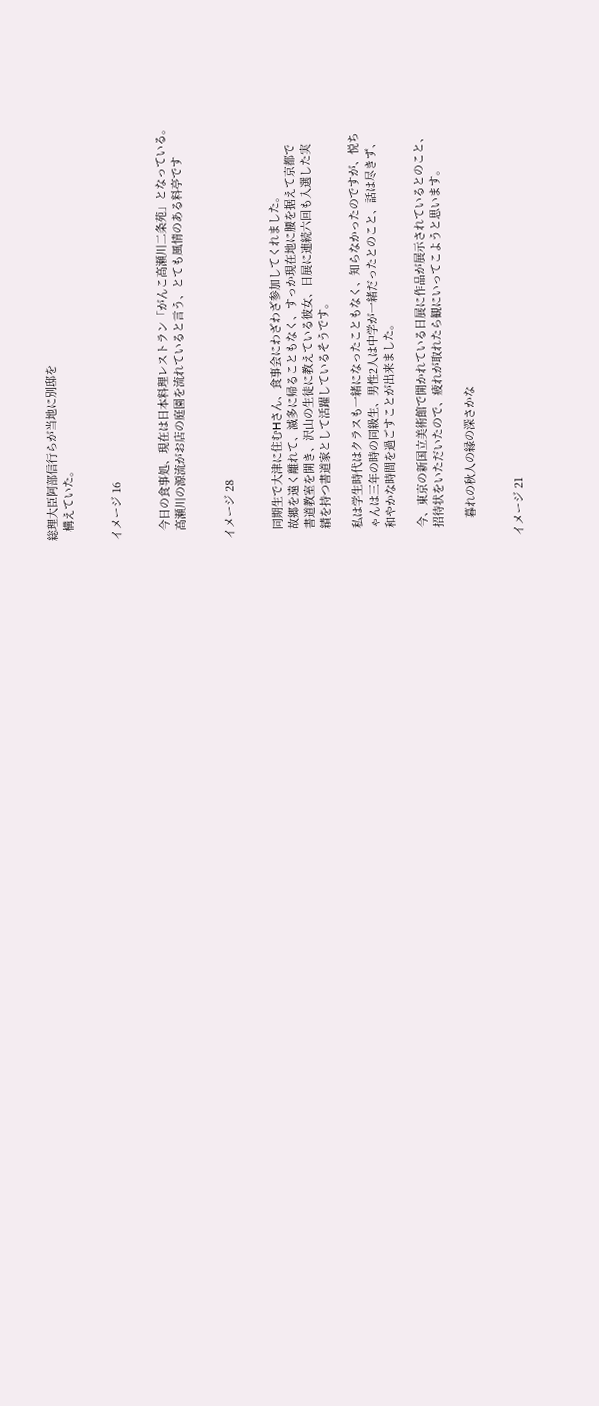総理大臣阿部信行らが当地に別邸を
   構えていた。


イメージ 16


   今日の食事処、現在は日本料理レストラン「がんこ高瀬川二条苑」となっている。
   高瀬川の源流がお店の庭園を流れていると言う、とても風情のある料亭です


イメージ 28


   同期生で大津に住むHさん、食事会にわざわざ参加してくれました。
   故郷を遠く離れて、滅多に帰ることもなく、すっか現在地に腰を据えて京都で
   書道教室を開き、沢山の生徒に教えている彼女、日展に連続六回も入選した実
   績を持つ書道家として活躍しているそうです。

   私は学生時代はクラスも一緒になったこともなく、知らなかったのですが、悦ち
   ゃんは三年の時の同級生、男性2人は中学が一緒だったとのこと、話は尽きず、
   和やかな時間を過ごすことが出来ました。

   今、東京の新国立美術館で開かれている日展に作品が展示されているとのこと、
   招待状をいただいたので、疲れが取れたら観にいってこようと思います。

      暮れの秋人の縁の深さかな


イメージ 21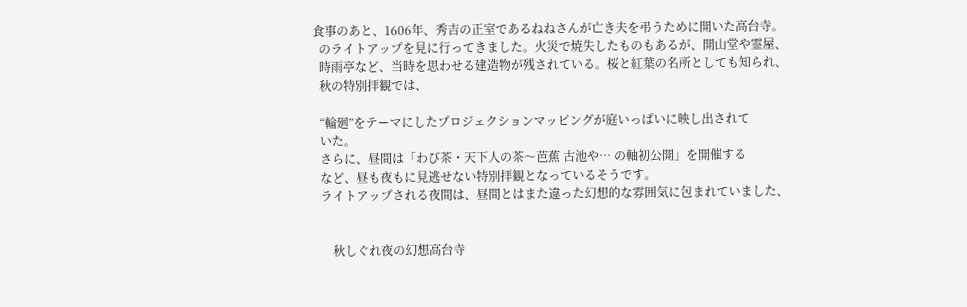食事のあと、1606年、秀吉の正室であるねねさんが亡き夫を弔うために開いた高台寺。
  のライトアップを見に行ってきました。火災で焼失したものもあるが、開山堂や霊屋、
  時雨亭など、当時を思わせる建造物が残されている。桜と紅葉の名所としても知られ、
  秋の特別拝観では、

  “輪廻”をテーマにしたプロジェクションマッピングが庭いっぱいに映し出されて
  いた。
  さらに、昼間は「わび茶・天下人の茶〜芭蕉 古池や… の軸初公開」を開催する
  など、昼も夜もに見逃せない特別拝観となっているそうです。
  ライトアップされる夜間は、昼間とはまた違った幻想的な雰囲気に包まれていました、


      秋しぐれ夜の幻想高台寺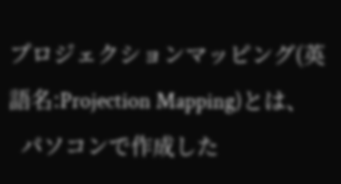プロジェクションマッピング(英語名:Projection Mapping)とは、
  パソコンで作成した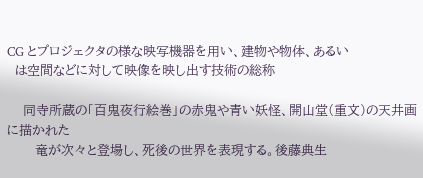CG とプロジェクタの様な映写機器を用い、建物や物体、あるい
  は空間などに対して映像を映し出す技術の総称

    同寺所蔵の「百鬼夜行絵巻」の赤鬼や青い妖怪、開山堂(重文)の天井画に描かれた
       竜が次々と登場し、死後の世界を表現する。後藤典生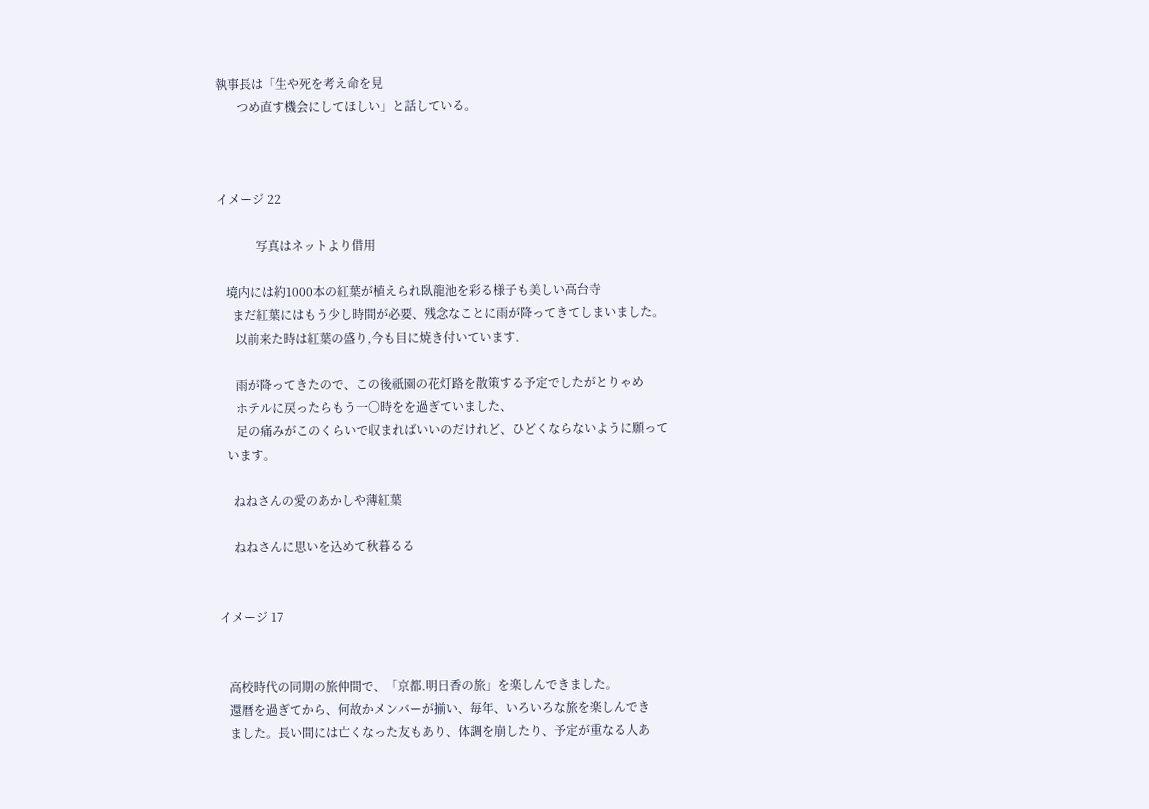執事長は「生や死を考え命を見
       つめ直す機会にしてほしい」と話している。



イメージ 22

             写真はネットより借用

   境内には約1000本の紅葉が植えられ臥龍池を彩る様子も美しい高台寺
     まだ紅葉にはもう少し時間が必要、残念なことに雨が降ってきてしまいました。
      以前来た時は紅葉の盛り,今も目に焼き付いています.

      雨が降ってきたので、この後祇園の花灯路を散策する予定でしたがとりゃめ
      ホテルに戻ったらもう一〇時をを過ぎていました、
      足の痛みがこのくらいで収まればいいのだけれど、ひどくならないように願って
   います。

     ねねさんの愛のあかしや薄紅葉

     ねねさんに思いを込めて秋暮るる


イメージ 17


   高校時代の同期の旅仲間で、「京都.明日香の旅」を楽しんできました。
   還暦を過ぎてから、何故かメンバーが揃い、毎年、いろいろな旅を楽しんでき
   ました。長い間には亡くなった友もあり、体調を崩したり、予定が重なる人あ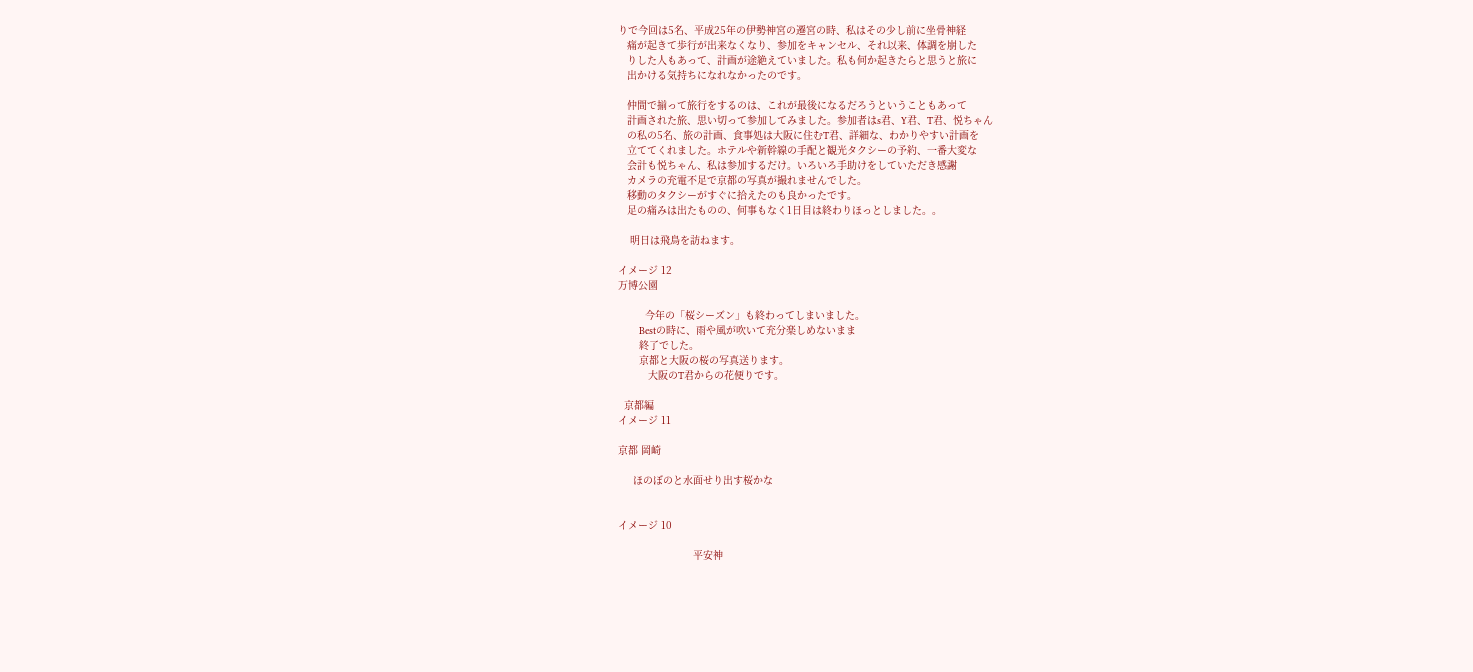りで今回は5名、平成25年の伊勢神宮の遷宮の時、私はその少し前に坐骨神経
   痛が起きて歩行が出来なくなり、参加をキャンセル、それ以来、体調を崩した
   りした人もあって、計画が途絶えていました。私も何か起きたらと思うと旅に
   出かける気持ちになれなかったのです。

   仲間で揃って旅行をするのは、これが最後になるだろうということもあって
   計画された旅、思い切って参加してみました。参加者はs君、Y君、T君、悦ちゃん
   の私の5名、旅の計画、食事処は大阪に住むT君、詳細な、わかりやすい計画を
   立ててくれました。ホテルや新幹線の手配と観光タクシーの予約、一番大変な
   会計も悦ちゃん、私は参加するだけ。いろいろ手助けをしていただき感謝
   カメラの充電不足で京都の写真が撮れませんでした。
   移動のタクシーがすぐに拾えたのも良かったです。
   足の痛みは出たものの、何事もなく1日目は終わりほっとしました。。

    明日は飛鳥を訪ねます。

イメージ 12
万博公園

         今年の「桜シーズン」も終わってしまいました。
       Bestの時に、雨や風が吹いて充分楽しめないまま
       終了でした。
       京都と大阪の桜の写真送ります。
          大阪のT君からの花便りです。

  京都編
イメージ 11

京都 岡崎

     ほのぼのと水面せり出す桜かな


イメージ 10

                         平安神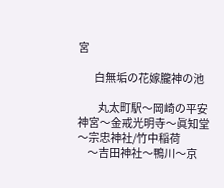宮

        白無垢の花嫁朧神の池

          丸太町駅〜岡崎の平安神宮〜金戒光明寺〜眞知堂〜宗忠神社/竹中稲荷
     〜吉田神社〜鴨川〜京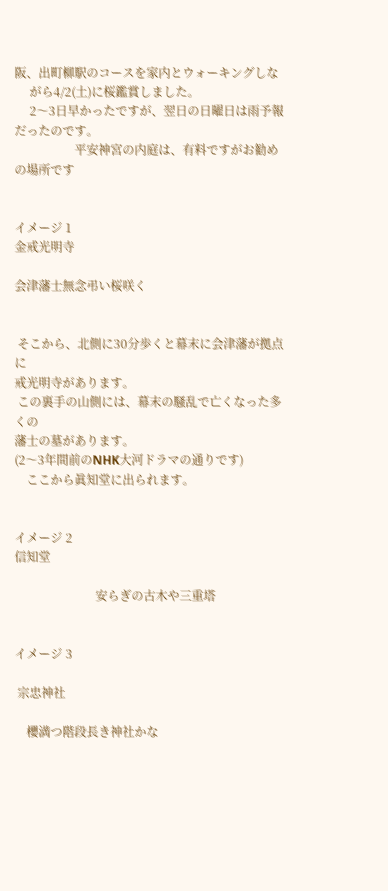阪、出町柳駅のコースを家内とウォーキングしな
     がら4/2(土)に桜鑑賞しました。
     2〜3日早かったですが、翌日の日曜日は雨予報だったのです。
                    平安神宮の内庭は、有料ですがお勧めの場所です


イメージ 1
金戒光明寺

会津藩士無念弔い桜咲く


 そこから、北側に30分歩くと幕末に会津藩が拠点に
戒光明寺があります。
 この裏手の山側には、幕末の騒乱で亡くなった多くの
藩士の墓があります。
(2〜3年間前のNHK大河ドラマの通りです)
    ここから眞知堂に出られます。


イメージ 2
信知堂

                           安らぎの古木や三重塔


イメージ 3

 宗忠神社

    櫻満つ階段長き神社かな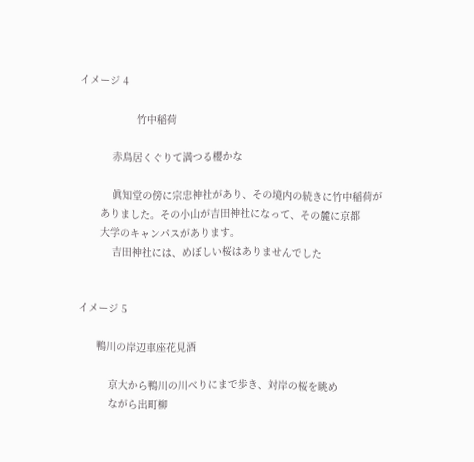イメージ 4

                   竹中稲荷

           赤鳥居くぐりて満つる櫻かな

           眞知堂の傍に宗忠神社があり、その境内の続きに竹中稲荷が
       ありました。その小山が吉田神社になって、その麓に京都
       大学のキャンパスがあります。
           吉田神社には、めぼしい桜はありませんでした


イメージ 5

      鴨川の岸辺車座花見酒

          京大から鴨川の川べりにまで歩き、対岸の桜を眺め
          ながら出町柳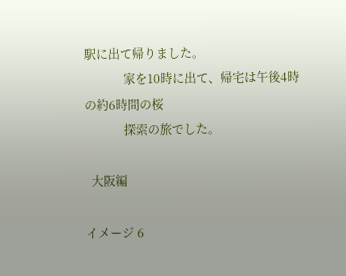駅に出て帰りました。
             家を10時に出て、帰宅は午後4時の約6時間の桜
             探索の旅でした。

  大阪編

イメージ 6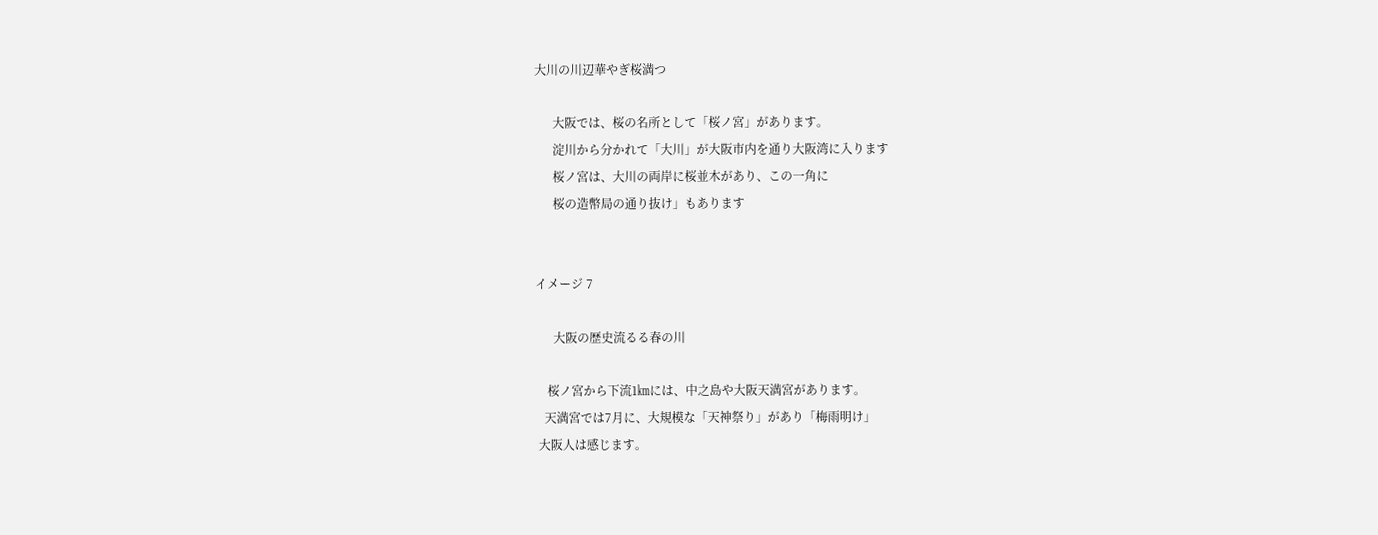大川の川辺華やぎ桜満つ

      大阪では、桜の名所として「桜ノ宮」があります。
      淀川から分かれて「大川」が大阪市内を通り大阪湾に入ります
      桜ノ宮は、大川の両岸に桜並木があり、この一角に
      桜の造幣局の通り抜け」もあります


イメージ 7

      大阪の歴史流るる春の川

    桜ノ宮から下流1㎞には、中之島や大阪天満宮があります。
   天満宮では7月に、大規模な「天神祭り」があり「梅雨明け」
 大阪人は感じます。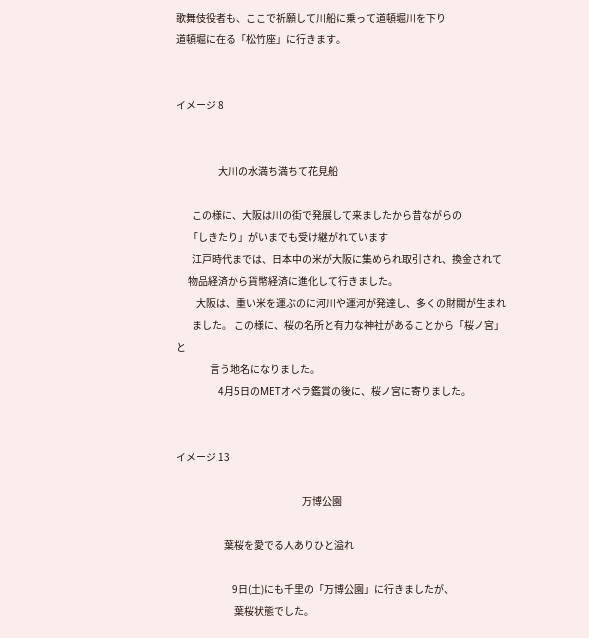歌舞伎役者も、ここで祈願して川船に乗って道頓堀川を下り
道頓堀に在る「松竹座」に行きます。


イメージ 8


                     大川の水満ち満ちて花見船

        この様に、大阪は川の街で発展して来ましたから昔ながらの
      「しきたり」がいまでも受け継がれています
        江戸時代までは、日本中の米が大阪に集められ取引され、換金されて
      物品経済から貨幣経済に進化して行きました。
          大阪は、重い米を運ぶのに河川や運河が発達し、多くの財閥が生まれ
        ました。 この様に、桜の名所と有力な神社があることから「桜ノ宮」と
                 言う地名になりました。
                     4月5日のMETオペラ鑑賞の後に、桜ノ宮に寄りました。


イメージ 13

                                                               万博公園

                        葉桜を愛でる人ありひと溢れ

                            9日(土)にも千里の「万博公園」に行きましたが、
                             葉桜状態でした。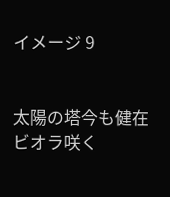イメージ 9


太陽の塔今も健在ビオラ咲く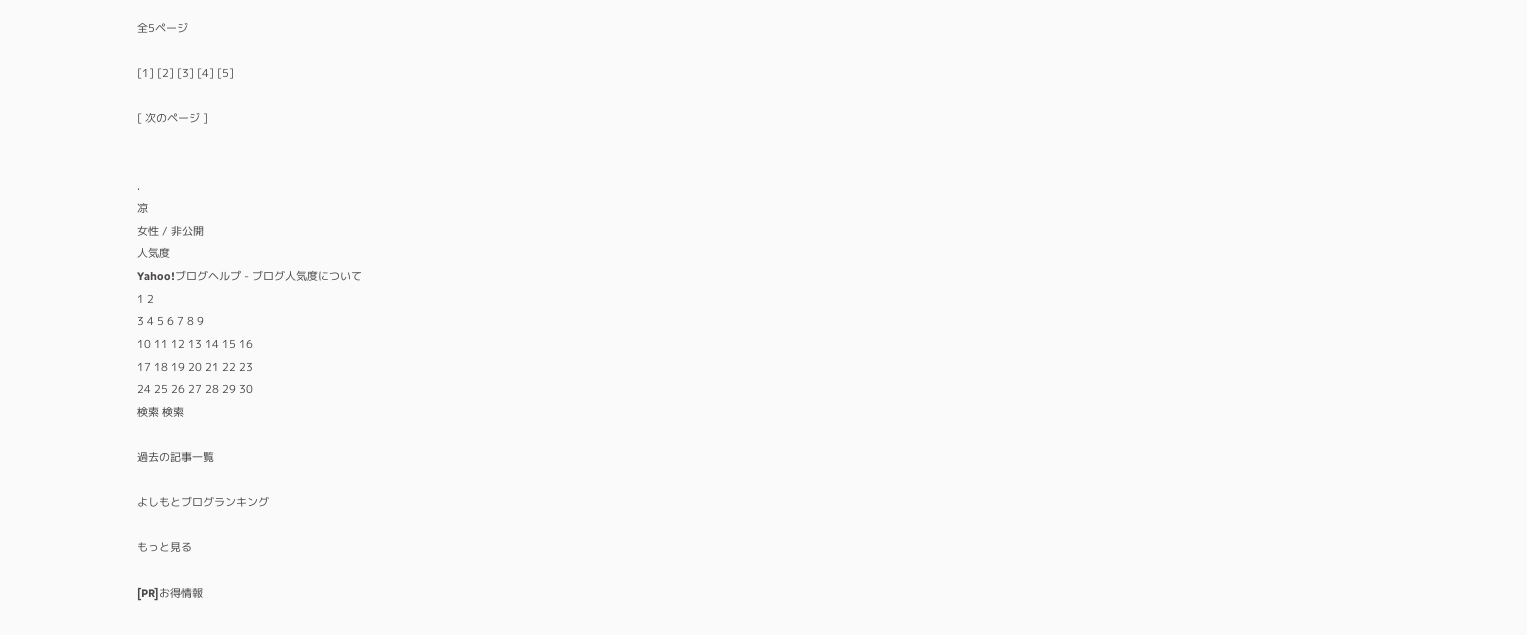全5ページ

[1] [2] [3] [4] [5]

[ 次のページ ]


.
凉
女性 / 非公開
人気度
Yahoo!ブログヘルプ - ブログ人気度について
1 2
3 4 5 6 7 8 9
10 11 12 13 14 15 16
17 18 19 20 21 22 23
24 25 26 27 28 29 30
検索 検索

過去の記事一覧

よしもとブログランキング

もっと見る

[PR]お得情報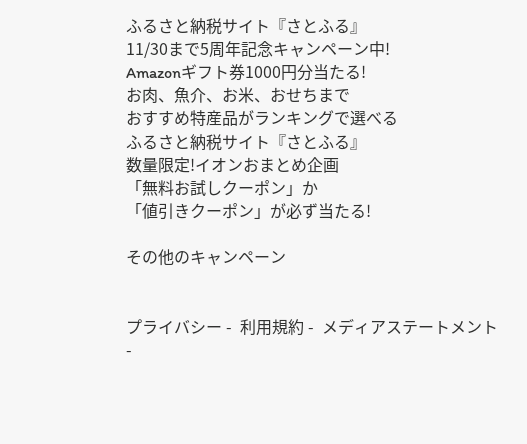ふるさと納税サイト『さとふる』
11/30まで5周年記念キャンペーン中!
Amazonギフト券1000円分当たる!
お肉、魚介、お米、おせちまで
おすすめ特産品がランキングで選べる
ふるさと納税サイト『さとふる』
数量限定!イオンおまとめ企画
「無料お試しクーポン」か
「値引きクーポン」が必ず当たる!

その他のキャンペーン


プライバシー -  利用規約 -  メディアステートメント -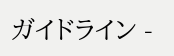ガイドライン -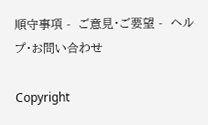順守事項 -  ご意見・ご要望 -  ヘルプ・お問い合わせ

Copyright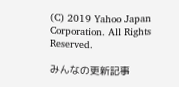(C) 2019 Yahoo Japan Corporation. All Rights Reserved.

みんなの更新記事